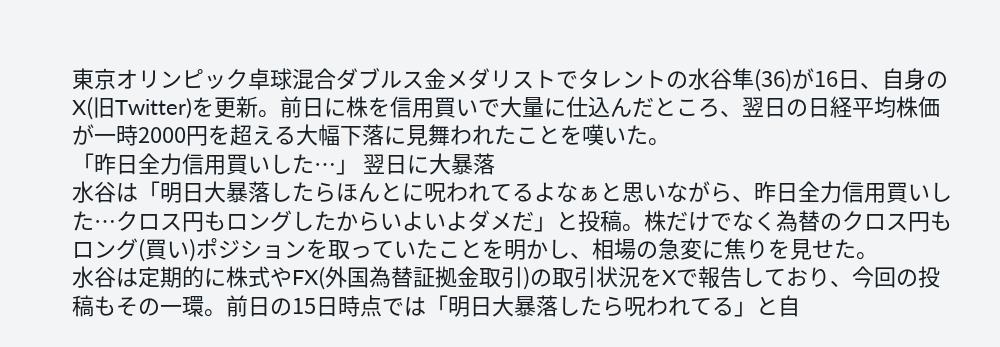東京オリンピック卓球混合ダブルス金メダリストでタレントの水谷隼(36)が16日、自身のX(旧Twitter)を更新。前日に株を信用買いで大量に仕込んだところ、翌日の日経平均株価が一時2000円を超える大幅下落に見舞われたことを嘆いた。
「昨日全力信用買いした…」 翌日に大暴落
水谷は「明日大暴落したらほんとに呪われてるよなぁと思いながら、昨日全力信用買いした…クロス円もロングしたからいよいよダメだ」と投稿。株だけでなく為替のクロス円もロング(買い)ポジションを取っていたことを明かし、相場の急変に焦りを見せた。
水谷は定期的に株式やFX(外国為替証拠金取引)の取引状況をXで報告しており、今回の投稿もその一環。前日の15日時点では「明日大暴落したら呪われてる」と自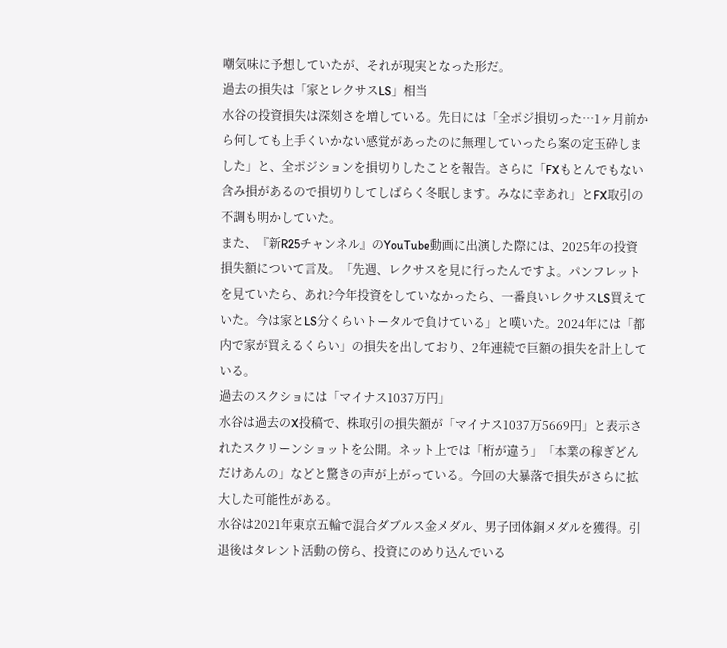嘲気味に予想していたが、それが現実となった形だ。
過去の損失は「家とレクサスLS」相当
水谷の投資損失は深刻さを増している。先日には「全ポジ損切った…1ヶ月前から何しても上手くいかない感覚があったのに無理していったら案の定玉砕しました」と、全ポジションを損切りしたことを報告。さらに「FXもとんでもない含み損があるので損切りしてしばらく冬眠します。みなに幸あれ」とFX取引の不調も明かしていた。
また、『新R25チャンネル』のYouTube動画に出演した際には、2025年の投資損失額について言及。「先週、レクサスを見に行ったんですよ。パンフレットを見ていたら、あれ?今年投資をしていなかったら、一番良いレクサスLS買えていた。今は家とLS分くらいトータルで負けている」と嘆いた。2024年には「都内で家が買えるくらい」の損失を出しており、2年連続で巨額の損失を計上している。
過去のスクショには「マイナス1037万円」
水谷は過去のX投稿で、株取引の損失額が「マイナス1037万5669円」と表示されたスクリーンショットを公開。ネット上では「桁が違う」「本業の稼ぎどんだけあんの」などと驚きの声が上がっている。今回の大暴落で損失がさらに拡大した可能性がある。
水谷は2021年東京五輪で混合ダブルス金メダル、男子団体銅メダルを獲得。引退後はタレント活動の傍ら、投資にのめり込んでいる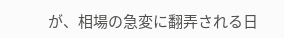が、相場の急変に翻弄される日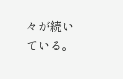々が続いている。